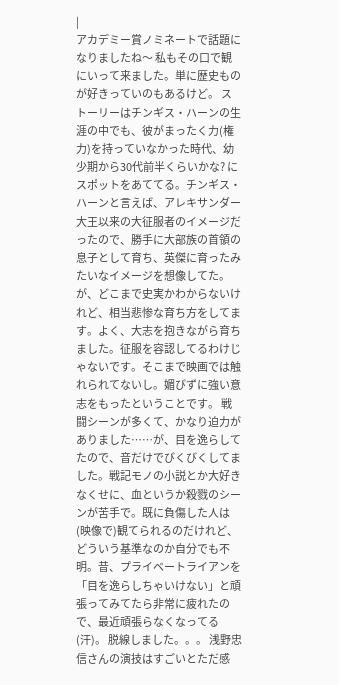|
アカデミー賞ノミネートで話題になりましたね〜 私もその口で観にいって来ました。単に歴史ものが好きっていのもあるけど。 ストーリーはチンギス・ハーンの生涯の中でも、彼がまったく力(権力)を持っていなかった時代、幼少期から30代前半くらいかな? にスポットをあててる。チンギス・ハーンと言えば、アレキサンダー大王以来の大征服者のイメージだったので、勝手に大部族の首領の息子として育ち、英傑に育ったみたいなイメージを想像してた。が、どこまで史実かわからないけれど、相当悲惨な育ち方をしてます。よく、大志を抱きながら育ちました。征服を容認してるわけじゃないです。そこまで映画では触れられてないし。媚びずに強い意志をもったということです。 戦闘シーンが多くて、かなり迫力がありました……が、目を逸らしてたので、音だけでびくびくしてました。戦記モノの小説とか大好きなくせに、血というか殺戮のシーンが苦手で。既に負傷した人は(映像で)観てられるのだけれど、どういう基準なのか自分でも不明。昔、プライベートライアンを「目を逸らしちゃいけない」と頑張ってみてたら非常に疲れたので、最近頑張らなくなってる(汗)。 脱線しました。。。 浅野忠信さんの演技はすごいとただ感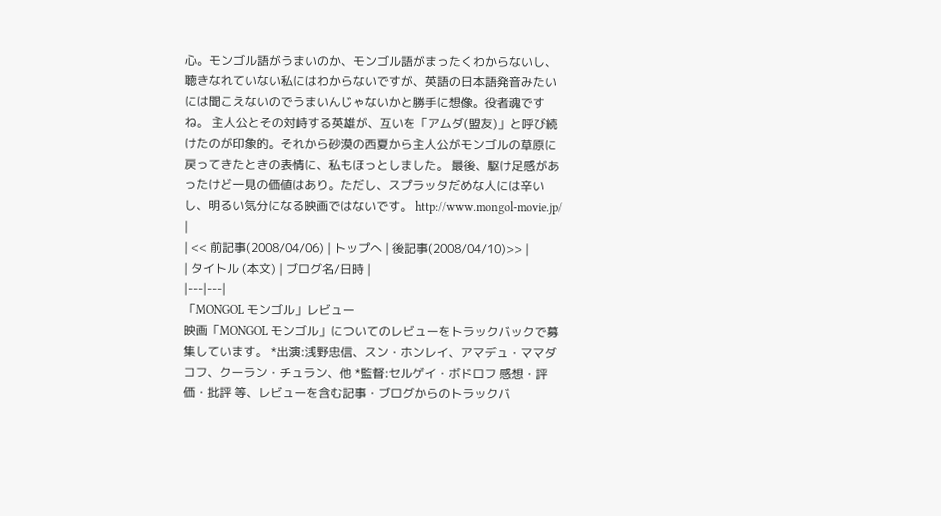心。モンゴル語がうまいのか、モンゴル語がまったくわからないし、聴きなれていない私にはわからないですが、英語の日本語発音みたいには聞こえないのでうまいんじゃないかと勝手に想像。役者魂ですね。 主人公とその対峙する英雄が、互いを「アムダ(盟友)」と呼び続けたのが印象的。それから砂漠の西夏から主人公がモンゴルの草原に戻ってきたときの表情に、私もほっとしました。 最後、駆け足感があったけど一見の価値はあり。ただし、スプラッタだめな人には辛いし、明るい気分になる映画ではないです。 http://www.mongol-movie.jp/ |
| << 前記事(2008/04/06) | トップへ | 後記事(2008/04/10)>> |
| タイトル (本文) | ブログ名/日時 |
|---|---|
「MONGOL モンゴル」レビュー
映画「MONGOL モンゴル」についてのレビューをトラックバックで募集しています。 *出演:浅野忠信、スン・ホンレイ、アマデュ・ママダコフ、クーラン・チュラン、他 *監督:セルゲイ・ボドロフ 感想・評価・批評 等、レビューを含む記事・ブログからのトラックバ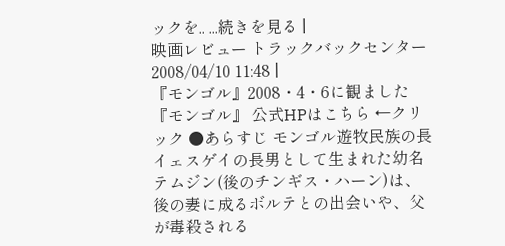ックを.. ...続きを見る |
映画レビュー トラックバックセンター 2008/04/10 11:48 |
『モンゴル』2008・4・6に観ました
『モンゴル』 公式HPはこちら ←クリック ●あらすじ モンゴル遊牧民族の長イェスゲイの長男として生まれた幼名テムジン(後のチンギス・ハーン)は、後の妻に成るボルテとの出会いや、父が毒殺される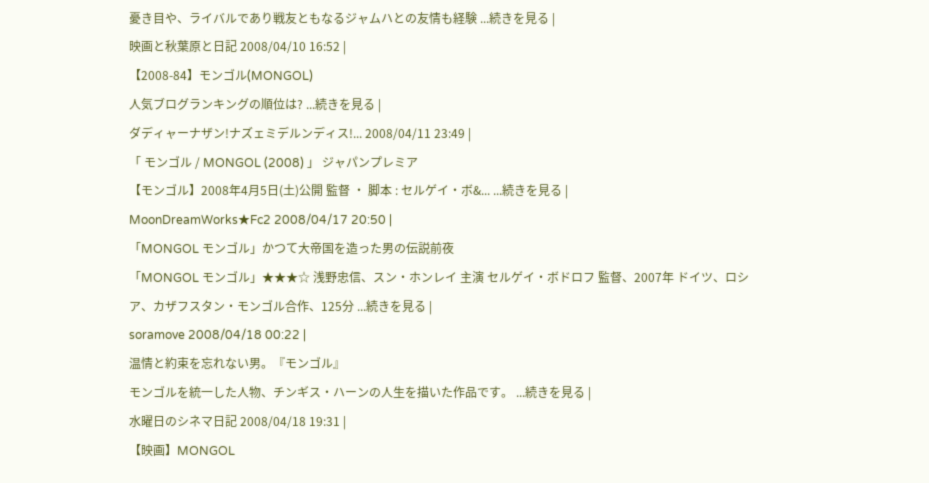憂き目や、ライバルであり戦友ともなるジャムハとの友情も経験 ...続きを見る |
映画と秋葉原と日記 2008/04/10 16:52 |
【2008-84】モンゴル(MONGOL)
人気ブログランキングの順位は? ...続きを見る |
ダディャーナザン!ナズェミデルンディス!... 2008/04/11 23:49 |
「 モンゴル / MONGOL (2008) 」 ジャパンプレミア
【モンゴル】2008年4月5日(土)公開 監督 ・ 脚本 : セルゲイ・ボ&... ...続きを見る |
MoonDreamWorks★Fc2 2008/04/17 20:50 |
「MONGOL モンゴル」かつて大帝国を造った男の伝説前夜
「MONGOL モンゴル」★★★☆ 浅野忠信、スン・ホンレイ 主演 セルゲイ・ボドロフ 監督、2007年 ドイツ、ロシア、カザフスタン・モンゴル合作、125分 ...続きを見る |
soramove 2008/04/18 00:22 |
温情と約束を忘れない男。『モンゴル』
モンゴルを統一した人物、チンギス・ハーンの人生を描いた作品です。 ...続きを見る |
水曜日のシネマ日記 2008/04/18 19:31 |
【映画】MONGOL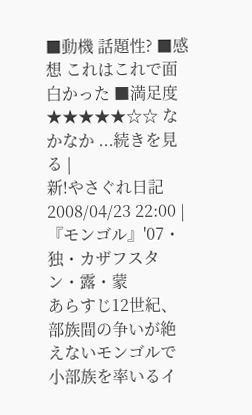■動機 話題性? ■感想 これはこれで面白かった ■満足度 ★★★★★☆☆ なかなか ...続きを見る |
新!やさぐれ日記 2008/04/23 22:00 |
『モンゴル』'07・独・カザフスタン・露・蒙
あらすじ12世紀、部族間の争いが絶えないモンゴルで小部族を率いるイ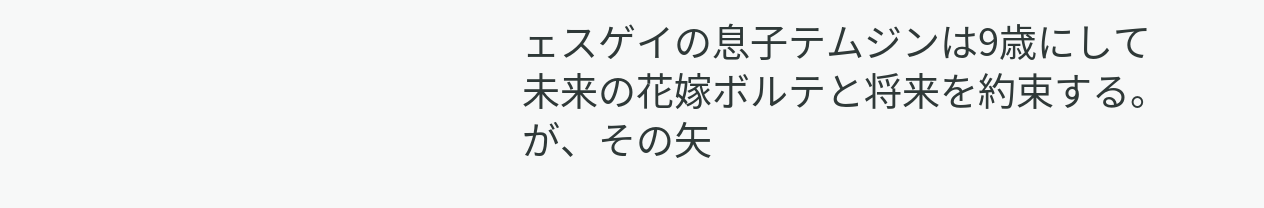ェスゲイの息子テムジンは9歳にして未来の花嫁ボルテと将来を約束する。が、その矢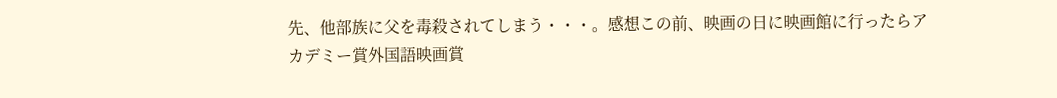先、他部族に父を毒殺されてしまう・・・。感想この前、映画の日に映画館に行ったらアカデミー賞外国語映画賞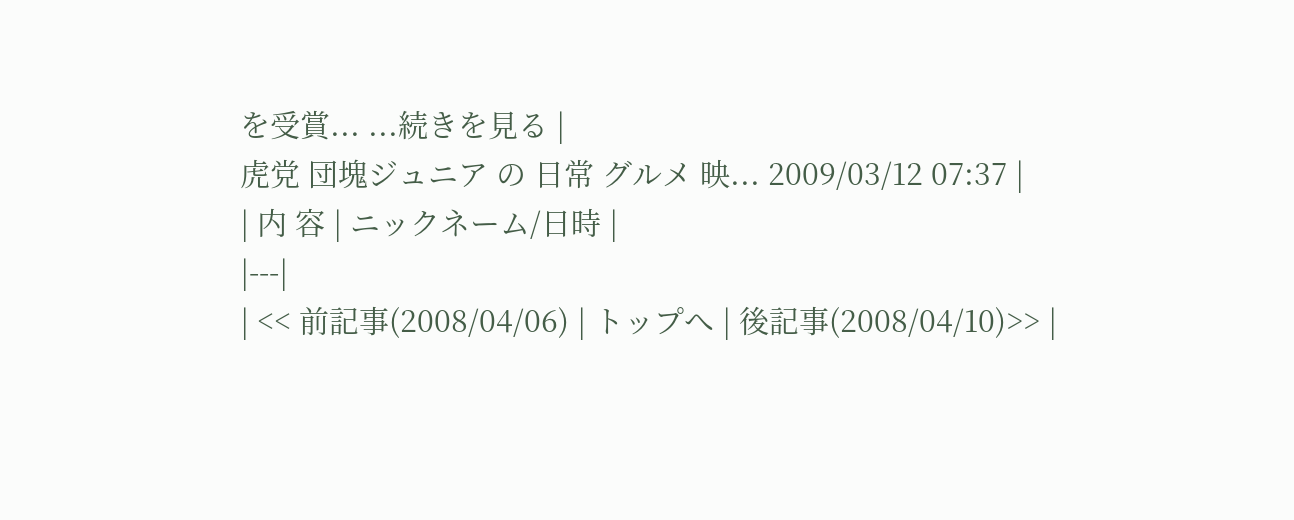を受賞... ...続きを見る |
虎党 団塊ジュニア の 日常 グルメ 映... 2009/03/12 07:37 |
| 内 容 | ニックネーム/日時 |
|---|
| << 前記事(2008/04/06) | トップへ | 後記事(2008/04/10)>> |